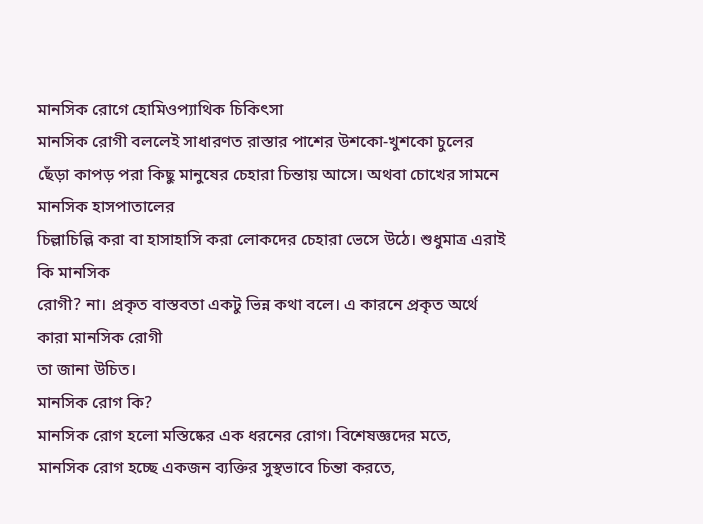মানসিক রোগে হোমিওপ্যাথিক চিকিৎসা
মানসিক রোগী বললেই সাধারণত রাস্তার পাশের উশকো-খুশকো চুলের
ছেঁড়া কাপড় পরা কিছু মানুষের চেহারা চিন্তায় আসে। অথবা চোখের সামনে মানসিক হাসপাতালের
চিল্লাচিল্লি করা বা হাসাহাসি করা লোকদের চেহারা ভেসে উঠে। শুধুমাত্র এরাই কি মানসিক
রোগী? না। প্রকৃত বাস্তবতা একটু ভিন্ন কথা বলে। এ কারনে প্রকৃত অর্থে কারা মানসিক রোগী
তা জানা উচিত।
মানসিক রোগ কি?
মানসিক রোগ হলো মস্তিষ্কের এক ধরনের রোগ। বিশেষজ্ঞদের মতে,
মানসিক রোগ হচ্ছে একজন ব্যক্তির সুস্থভাবে চিন্তা করতে,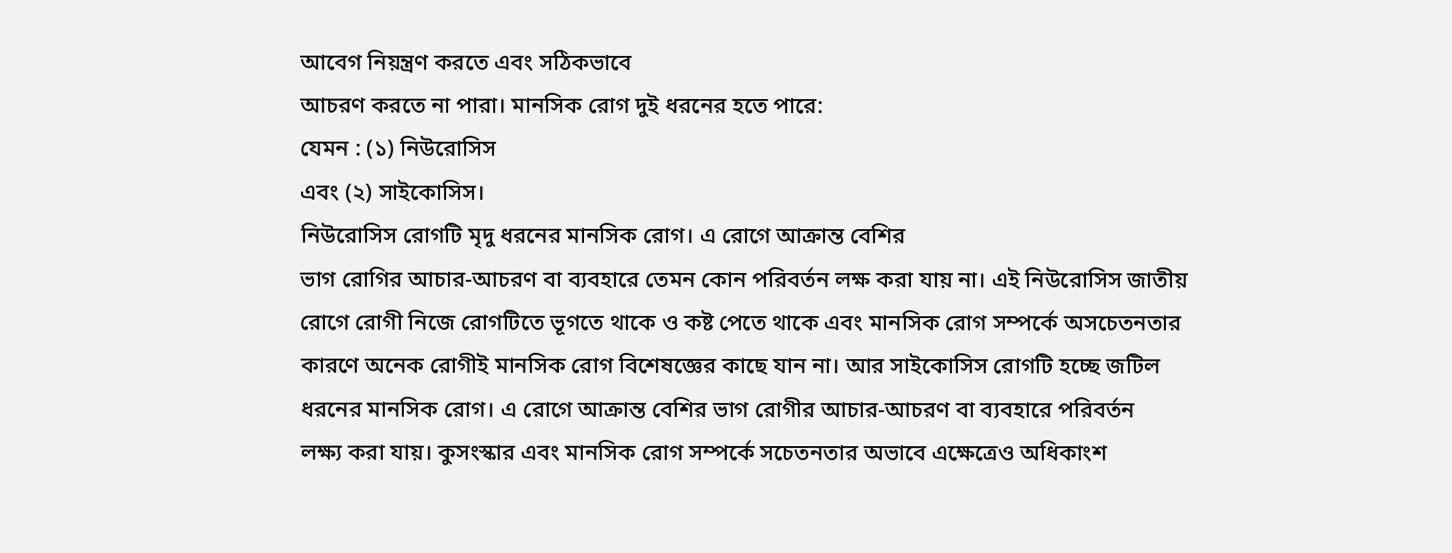আবেগ নিয়ন্ত্রণ করতে এবং সঠিকভাবে
আচরণ করতে না পারা। মানসিক রোগ দুই ধরনের হতে পারে:
যেমন : (১) নিউরোসিস
এবং (২) সাইকোসিস।
নিউরোসিস রোগটি মৃদু ধরনের মানসিক রোগ। এ রোগে আক্রান্ত বেশির
ভাগ রোগির আচার-আচরণ বা ব্যবহারে তেমন কোন পরিবর্তন লক্ষ করা যায় না। এই নিউরোসিস জাতীয়
রোগে রোগী নিজে রোগটিতে ভূগতে থাকে ও কষ্ট পেতে থাকে এবং মানসিক রোগ সম্পর্কে অসচেতনতার
কারণে অনেক রোগীই মানসিক রোগ বিশেষজ্ঞের কাছে যান না। আর সাইকোসিস রোগটি হচ্ছে জটিল
ধরনের মানসিক রোগ। এ রোগে আক্রান্ত বেশির ভাগ রোগীর আচার-আচরণ বা ব্যবহারে পরিবর্তন
লক্ষ্য করা যায়। কুসংস্কার এবং মানসিক রোগ সম্পর্কে সচেতনতার অভাবে এক্ষেত্রেও অধিকাংশ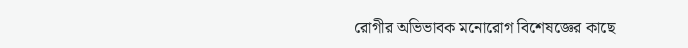রোগীর অভিভাবক মনোরোগ বিশেষজ্ঞের কাছে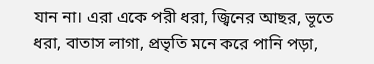যান না। এরা একে পরী ধরা, জ্বিনের আছর, ভূতে
ধরা, বাতাস লাগা, প্রভৃতি মনে করে পানি পড়া,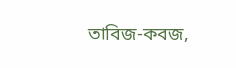তাবিজ-কবজ,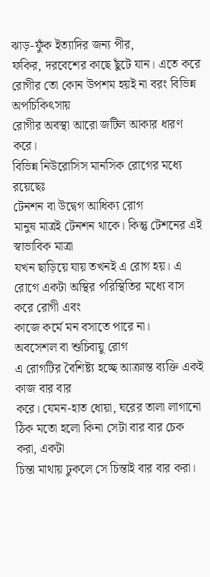ঝাড়-ফুঁক ইত্যাদির জন্য পীর,
ফকির, দরবেশের কাছে ছুঁটে যান। এতে করে রোগীর তো কোন উপশম হয়ই না বরং বিভিন্ন অপচিকিৎসায়
রোগীর অবস্থা আরো জটিল আকার ধারণ করে।
বিভিন্ন নিউরোসিস মানসিক রোগের মধ্যে রয়েছেঃ
টেনশন বা উদ্বেগ আধিক্য রোগ
মানুষ মাত্রই টেনশন থাকে। কিন্তু টেশনের এই স্বাভাবিক মাত্রা
যখন ছাড়িয়ে যায় তখনই এ রোগ হয়। এ রোগে একটা অস্থির পরিস্থিতির মধ্যে বাস করে রোগী এবং
কাজে কর্মে মন বসাতে পারে না।
অবসেশল বা শুচিবায়ু রোগ
এ রোগটির বৈশিষ্ট্য হচ্ছে আক্রান্ত ব্যক্তি একই কাজ বার বার
করে। যেমন-হাত ধোয়া, ঘরের তালা লাগানো ঠিক মতো হলো কিনা সেটা বার বার চেক করা, একটা
চিন্তা মাথায় ঢুকলে সে চিন্তাই বার বার করা।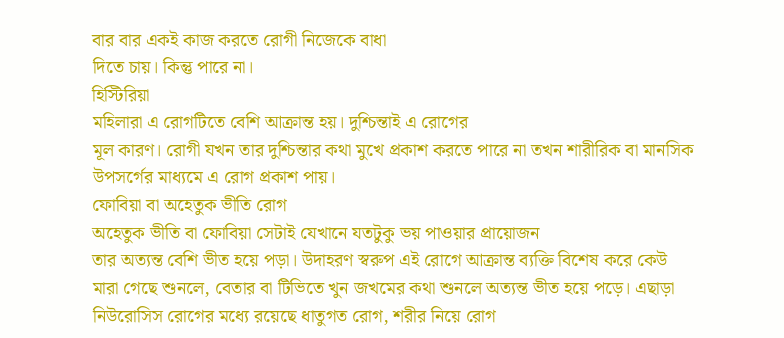বার বার একই কাজ করতে রোগী নিজেকে বাধা
দিতে চায়। কিন্তু পারে না।
হিস্টিরিয়া
মহিলারা এ রোগটিতে বেশি আক্রান্ত হয়। দুশ্চিন্তাই এ রোগের
মূল কারণ। রোগী যখন তার দুশ্চিন্তার কথা মুখে প্রকাশ করতে পারে না তখন শারীরিক বা মানসিক
উপসর্গের মাধ্যমে এ রোগ প্রকাশ পায়।
ফোবিয়া বা অহেতুক ভীতি রোগ
অহেতুক ভীতি বা ফোবিয়া সেটাই যেখানে যতটুকু ভয় পাওয়ার প্রায়োজন
তার অত্যন্ত বেশি ভীত হয়ে পড়া। উদাহরণ স্বরুপ এই রোগে আক্রান্ত ব্যক্তি বিশেষ করে কেউ
মারা গেছে শুনলে, বেতার বা টিভিতে খুন জখমের কথা শুনলে অত্যন্ত ভীত হয়ে পড়ে। এছাড়া
নিউরোসিস রোগের মধ্যে রয়েছে ধাতুগত রোগ, শরীর নিয়ে রোগ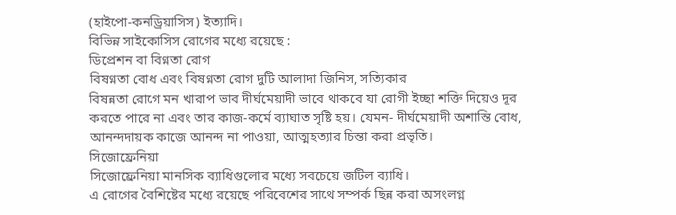(হাইপো-কনড্রিয়াসিস) ইত্যাদি।
বিভিন্ন সাইকোসিস রোগের মধ্যে রয়েছে :
ডিপ্রেশন বা বিণ্নতা রোগ
বিষণ্নতা বোধ এবং বিষণ্নতা রোগ দুটি আলাদা জিনিস, সত্যিকার
বিষন্নতা রোগে মন খারাপ ভাব দীর্ঘমেয়াদী ভাবে থাকবে যা রোগী ইচ্ছা শক্তি দিয়েও দূর
করতে পারে না এবং তার কাজ-কর্মে ব্যাঘাত সৃষ্টি হয়। যেমন- দীর্ঘমেয়াদী অশান্তি বোধ,
আনন্দদায়ক কাজে আনন্দ না পাওয়া, আত্মহত্যার চিন্তা করা প্রভৃতি।
সিজোফ্রেনিয়া
সিজোফ্রেনিয়া মানসিক ব্যাধিগুলোর মধ্যে সবচেয়ে জটিল ব্যাধি।
এ রোগের বৈশিষ্টের মধ্যে রয়েছে পরিবেশের সাথে সম্পর্ক ছিন্ন করা অসংলগ্ন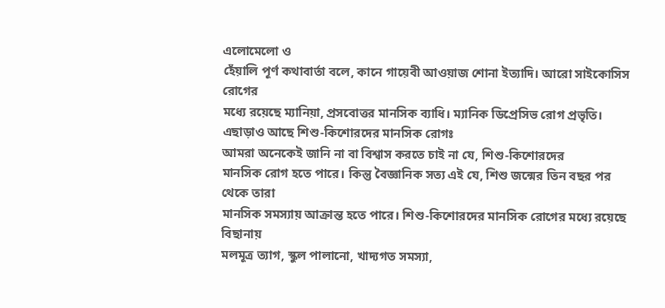এলোমেলো ও
হেঁয়ালি পূর্ণ কথাবার্তা বলে, কানে গায়েবী আওয়াজ শোনা ইত্যাদি। আরো সাইকোসিস রোগের
মধ্যে রয়েছে ম্যানিয়া, প্রসবোত্তর মানসিক ব্যাধি। ম্যানিক ডিপ্রেসিভ রোগ প্রভৃতি।
এছাড়াও আছে শিশু-কিশোরদের মানসিক রোগঃ
আমরা অনেকেই জানি না বা বিশ্বাস করতে চাই না যে, শিশু-কিশোরদের
মানসিক রোগ হতে পারে। কিন্তু বৈজ্ঞানিক সত্য এই যে, শিশু জন্মের তিন বছর পর থেকে তারা
মানসিক সমস্যায় আক্রান্ত হতে পারে। শিশু-কিশোরদের মানসিক রোগের মধ্যে রয়েছে বিছানায়
মলমূত্র ত্যাগ, স্কুল পালানো, খাদ্যগত সমস্যা,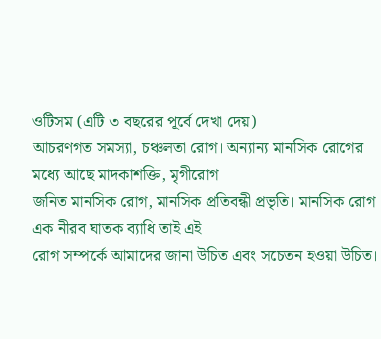ওটিসম (এটি ৩ বছরের পূর্বে দেখা দেয়)
আচরণগত সমস্যা, চঞ্চলতা রোগ। অন্যান্য মানসিক রোগের মধ্যে আছে মাদকাশক্তি, মৃগীরোগ
জনিত মানসিক রোগ, মানসিক প্রতিবন্ধী প্রভৃতি। মানসিক রোগ এক নীরব ঘাতক ব্যাধি তাই এই
রোগ সম্পর্কে আমাদের জানা উচিত এবং সচেতন হওয়া উচিত।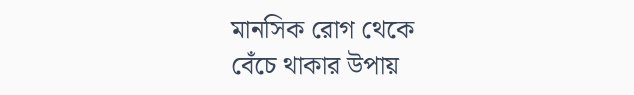মানসিক রোগ থেকে
বেঁচে থাকার উপায়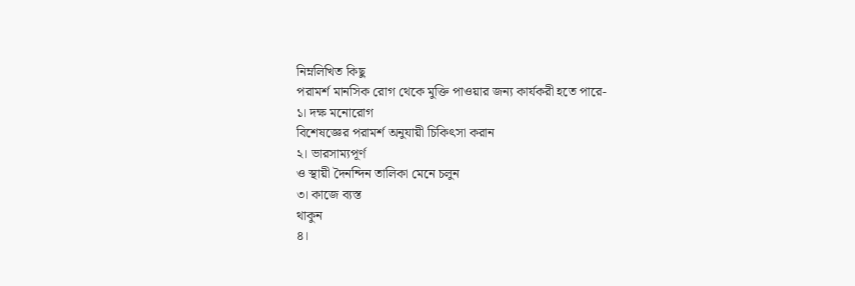নিম্নলিখিত কিছু
পরামর্শ মানসিক রোগ থেকে মুক্তি পাওয়ার জন্য কার্যকরী হতে পারে-
১। দক্ষ মনোরোগ
বিশেষজ্ঞের পরামর্শ অনুযায়ী চিকিৎসা করান
২। ভারসাম্যপূর্ণ
ও স্থায়ী দৈনন্দিন তালিকা মেনে চলুন
৩। কাজে ব্যস্ত
থাকুন
৪।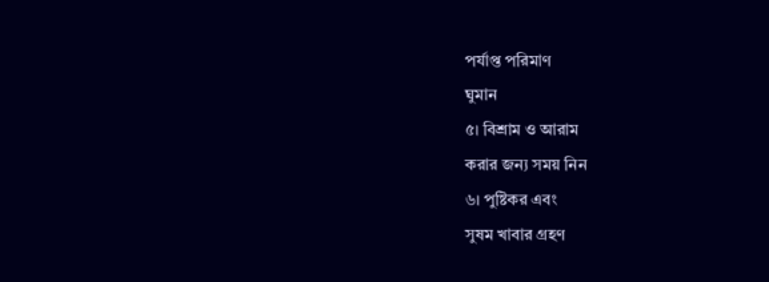পর্যাপ্ত পরিমাণ
ঘুমান
৫। বিশ্রাম ও আরাম
করার জন্য সময় নিন
৬। পুষ্টিকর এবং
সুষম খাবার গ্রহণ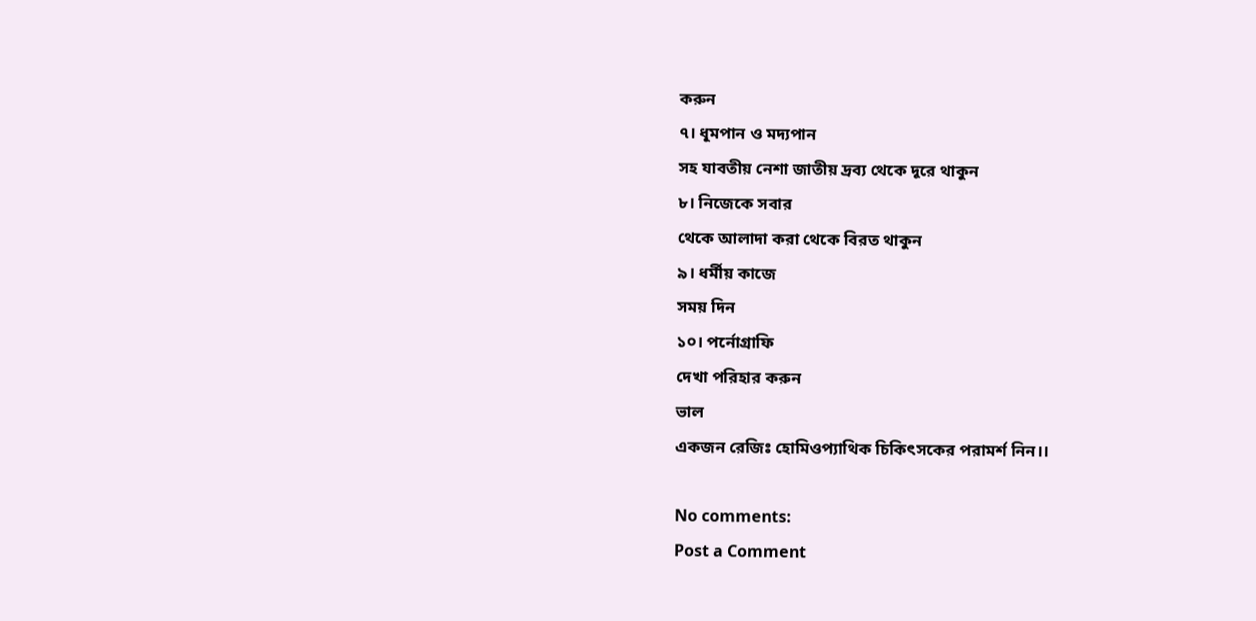করুন
৭। ধূমপান ও মদ্যপান
সহ যাবতীয় নেশা জাতীয় দ্রব্য থেকে দূরে থাকুন
৮। নিজেকে সবার
থেকে আলাদা করা থেকে বিরত থাকুন
৯। ধর্মীয় কাজে
সময় দিন
১০। পর্নোগ্রাফি
দেখা পরিহার করুন
ভাল
একজন রেজিঃ হোমিওপ্যাথিক চিকিৎসকের পরামর্শ নিন।।

No comments:
Post a Comment